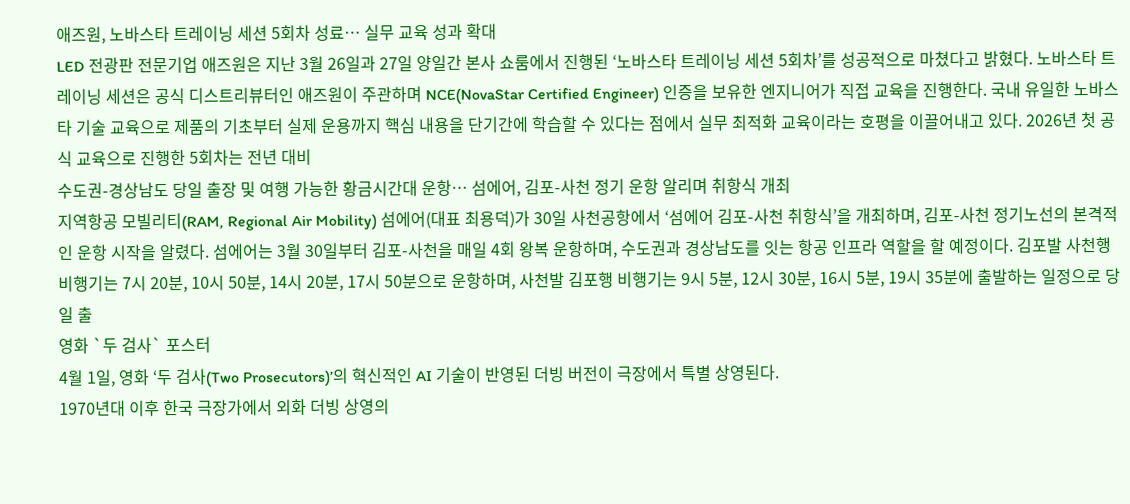애즈원, 노바스타 트레이닝 세션 5회차 성료… 실무 교육 성과 확대
LED 전광판 전문기업 애즈원은 지난 3월 26일과 27일 양일간 본사 쇼룸에서 진행된 ‘노바스타 트레이닝 세션 5회차’를 성공적으로 마쳤다고 밝혔다. 노바스타 트레이닝 세션은 공식 디스트리뷰터인 애즈원이 주관하며 NCE(NovaStar Certified Engineer) 인증을 보유한 엔지니어가 직접 교육을 진행한다. 국내 유일한 노바스타 기술 교육으로 제품의 기초부터 실제 운용까지 핵심 내용을 단기간에 학습할 수 있다는 점에서 실무 최적화 교육이라는 호평을 이끌어내고 있다. 2026년 첫 공식 교육으로 진행한 5회차는 전년 대비
수도권-경상남도 당일 출장 및 여행 가능한 황금시간대 운항… 섬에어, 김포-사천 정기 운항 알리며 취항식 개최
지역항공 모빌리티(RAM, Regional Air Mobility) 섬에어(대표 최용덕)가 30일 사천공항에서 ‘섬에어 김포-사천 취항식’을 개최하며, 김포-사천 정기노선의 본격적인 운항 시작을 알렸다. 섬에어는 3월 30일부터 김포-사천을 매일 4회 왕복 운항하며, 수도권과 경상남도를 잇는 항공 인프라 역할을 할 예정이다. 김포발 사천행 비행기는 7시 20분, 10시 50분, 14시 20분, 17시 50분으로 운항하며, 사천발 김포행 비행기는 9시 5분, 12시 30분, 16시 5분, 19시 35분에 출발하는 일정으로 당일 출
영화 `두 검사` 포스터
4월 1일, 영화 ‘두 검사(Two Prosecutors)’의 혁신적인 AI 기술이 반영된 더빙 버전이 극장에서 특별 상영된다.
1970년대 이후 한국 극장가에서 외화 더빙 상영의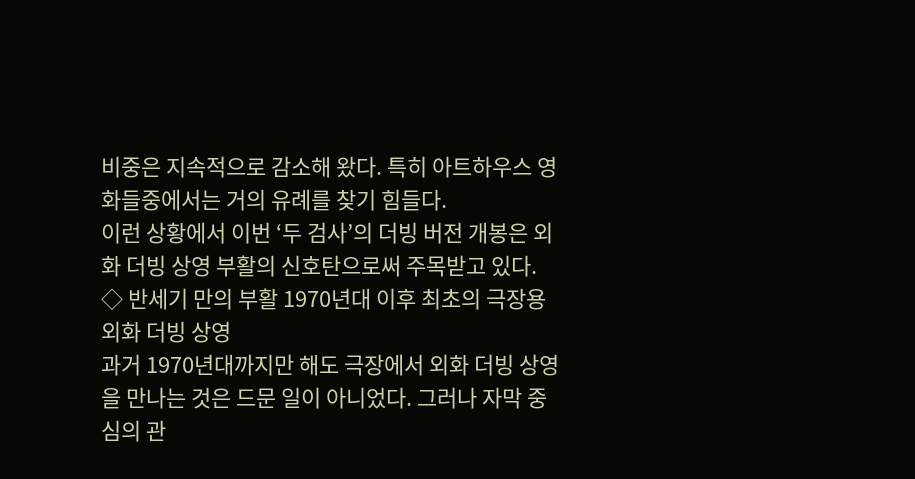비중은 지속적으로 감소해 왔다. 특히 아트하우스 영화들중에서는 거의 유례를 찾기 힘들다.
이런 상황에서 이번 ‘두 검사’의 더빙 버전 개봉은 외화 더빙 상영 부활의 신호탄으로써 주목받고 있다.
◇ 반세기 만의 부활 1970년대 이후 최초의 극장용 외화 더빙 상영
과거 1970년대까지만 해도 극장에서 외화 더빙 상영을 만나는 것은 드문 일이 아니었다. 그러나 자막 중심의 관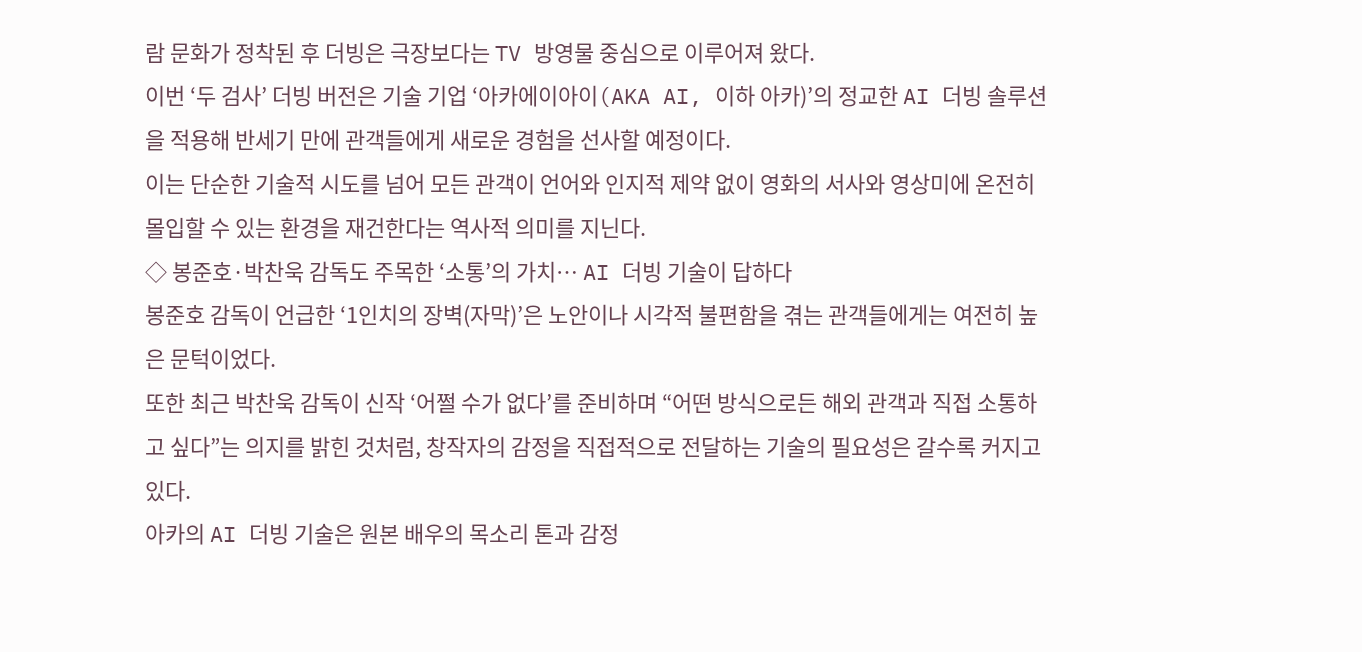람 문화가 정착된 후 더빙은 극장보다는 TV 방영물 중심으로 이루어져 왔다.
이번 ‘두 검사’ 더빙 버전은 기술 기업 ‘아카에이아이(AKA AI, 이하 아카)’의 정교한 AI 더빙 솔루션을 적용해 반세기 만에 관객들에게 새로운 경험을 선사할 예정이다.
이는 단순한 기술적 시도를 넘어 모든 관객이 언어와 인지적 제약 없이 영화의 서사와 영상미에 온전히 몰입할 수 있는 환경을 재건한다는 역사적 의미를 지닌다.
◇ 봉준호·박찬욱 감독도 주목한 ‘소통’의 가치… AI 더빙 기술이 답하다
봉준호 감독이 언급한 ‘1인치의 장벽(자막)’은 노안이나 시각적 불편함을 겪는 관객들에게는 여전히 높은 문턱이었다.
또한 최근 박찬욱 감독이 신작 ‘어쩔 수가 없다’를 준비하며 “어떤 방식으로든 해외 관객과 직접 소통하고 싶다”는 의지를 밝힌 것처럼, 창작자의 감정을 직접적으로 전달하는 기술의 필요성은 갈수록 커지고 있다.
아카의 AI 더빙 기술은 원본 배우의 목소리 톤과 감정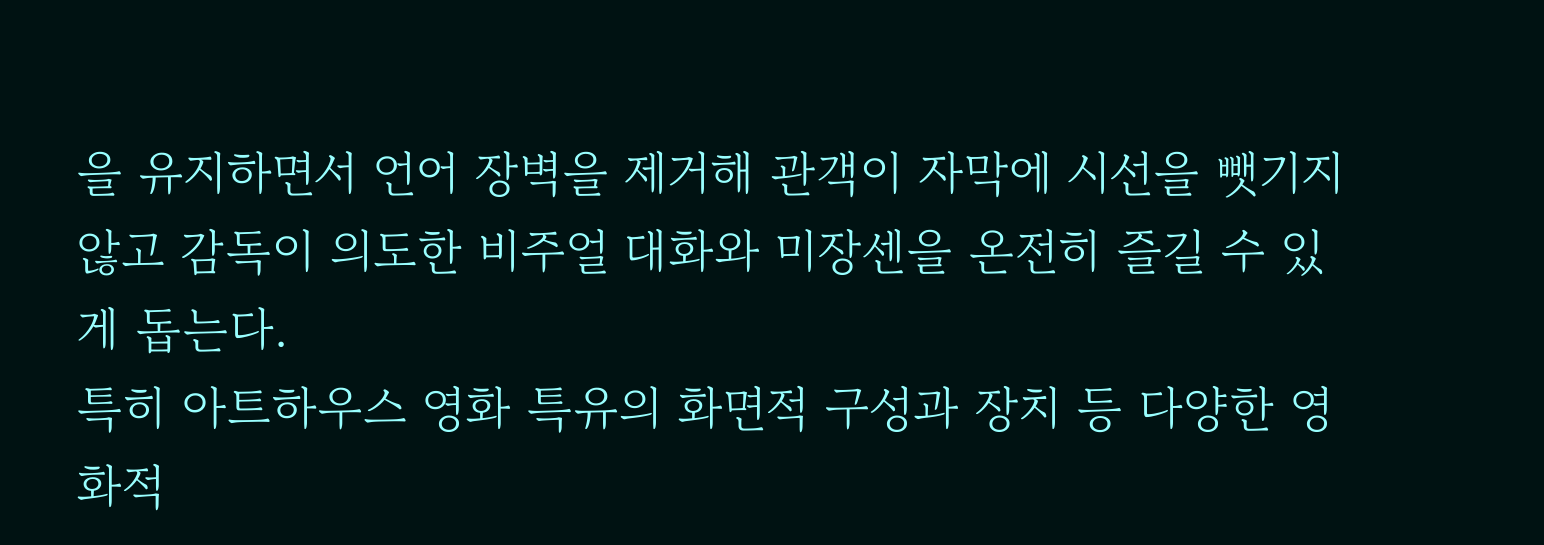을 유지하면서 언어 장벽을 제거해 관객이 자막에 시선을 뺏기지 않고 감독이 의도한 비주얼 대화와 미장센을 온전히 즐길 수 있게 돕는다.
특히 아트하우스 영화 특유의 화면적 구성과 장치 등 다양한 영화적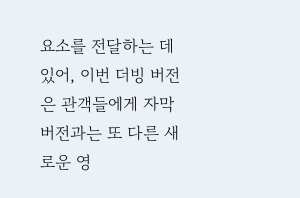요소를 전달하는 데 있어, 이번 더빙 버전은 관객들에게 자막 버전과는 또 다른 새로운 영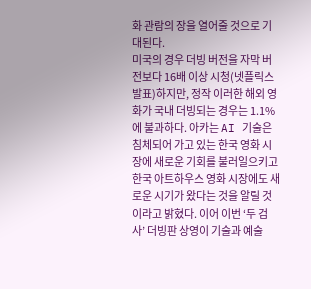화 관람의 장을 열어줄 것으로 기대된다.
미국의 경우 더빙 버전을 자막 버전보다 16배 이상 시청(넷플릭스 발표)하지만, 정작 이러한 해외 영화가 국내 더빙되는 경우는 1.1%에 불과하다. 아카는 AI 기술은 침체되어 가고 있는 한국 영화 시장에 새로운 기회를 불러일으키고 한국 아트하우스 영화 시장에도 새로운 시기가 왔다는 것을 알릴 것이라고 밝혔다. 이어 이번 ‘두 검사’ 더빙판 상영이 기술과 예술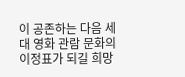이 공존하는 다음 세대 영화 관람 문화의 이정표가 되길 희망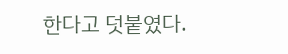한다고 덧붙였다.